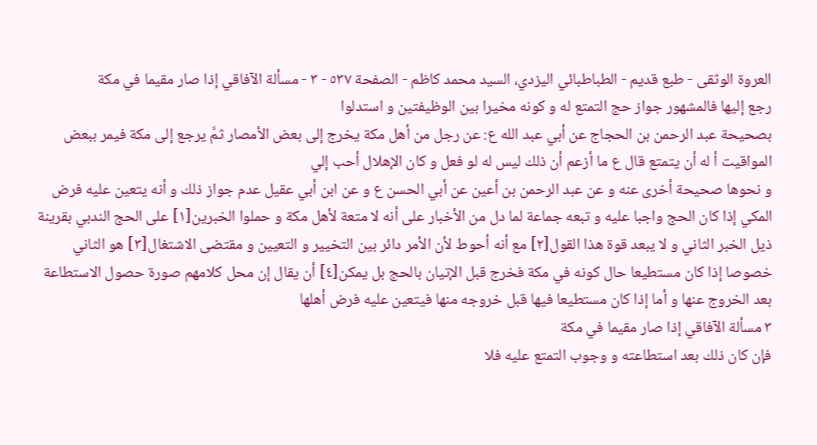العروة الوثقى - طبع قديم - الطباطبائي اليزدي، السيد محمد كاظم - الصفحة ٥٣٧ - ٣ - مسألة الآفاقي إذا صار مقيما في مكة
رجع إليها فالمشهور جواز حج التمتع له و كونه مخيرا بين الوظيفتين و استدلوا
بصحيحة عبد الرحمن بن الحجاج عن أبي عبد الله ع: عن رجل من أهل مكة يخرج إلى بعض الأمصار ثمَّ يرجع إلى مكة فيمر ببعض المواقيت أ له أن يتمتع قال ع ما أزعم أن ذلك ليس له لو فعل و كان الإهلال أحب إلي
و نحوها صحيحة أخرى عنه و عن عبد الرحمن بن أعين عن أبي الحسن ع و عن ابن أبي عقيل عدم جواز ذلك و أنه يتعين عليه فرض المكي إذا كان الحج واجبا عليه و تبعه جماعة لما دل من الأخبار على أنه لا متعة لأهل مكة و حملوا الخبرين[١] على الحج الندبي بقرينة ذيل الخبر الثاني و لا يبعد قوة هذا القول[٢] مع أنه أحوط لأن الأمر دائر بين التخيير و التعيين و مقتضى الاشتغال[٣] هو الثاني خصوصا إذا كان مستطيعا حال كونه في مكة فخرج قبل الإتيان بالحج بل يمكن[٤] أن يقال إن محل كلامهم صورة حصول الاستطاعة بعد الخروج عنها و أما إذا كان مستطيعا فيها قبل خروجه منها فيتعين عليه فرض أهلها
٣ مسألة الآفاقي إذا صار مقيما في مكة
فإن كان ذلك بعد استطاعته و وجوب التمتع عليه فلا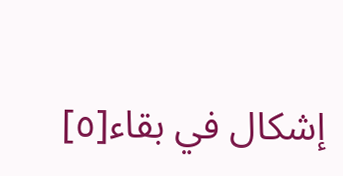إشكال في بقاء[٥]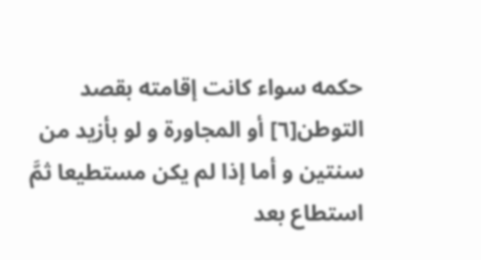حكمه سواء كانت إقامته بقصد التوطن[٦] أو المجاورة و لو بأزيد من سنتين و أما إذا لم يكن مستطيعا ثمَّ استطاع بعد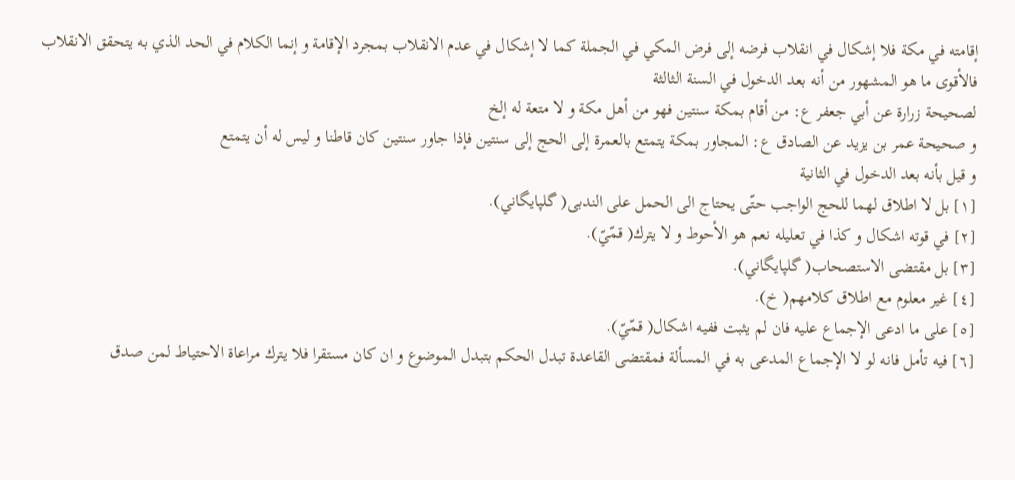إقامته في مكة فلا إشكال في انقلاب فرضه إلى فرض المكي في الجملة كما لا إشكال في عدم الانقلاب بمجرد الإقامة و إنما الكلام في الحد الذي به يتحقق الانقلاب فالأقوى ما هو المشهور من أنه بعد الدخول في السنة الثالثة
لصحيحة زرارة عن أبي جعفر ع: من أقام بمكة سنتين فهو من أهل مكة و لا متعة له إلخ
و صحيحة عمر بن يزيد عن الصادق ع: المجاور بمكة يتمتع بالعمرة إلى الحج إلى سنتين فإذا جاور سنتين كان قاطنا و ليس له أن يتمتع
و قيل بأنه بعد الدخول في الثانية
[١] بل لا اطلاق لهما للحج الواجب حتّى يحتاج الى الحمل على الندبى( گلپايگاني).
[٢] في قوته اشكال و كذا في تعليله نعم هو الأحوط و لا يترك( قمّيّ).
[٣] بل مقتضى الاستصحاب( گلپايگاني).
[٤] غير معلوم مع اطلاق كلامهم( خ).
[٥] على ما ادعى الإجماع عليه فان لم يثبت ففيه اشكال( قمّيّ).
[٦] فيه تأمل فانه لو لا الإجماع المدعى به في المسألة فمقتضى القاعدة تبدل الحكم بتبدل الموضوع و ان كان مستقرا فلا يترك مراعاة الاحتياط لمن صدق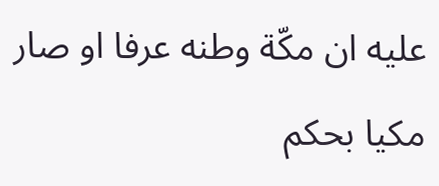عليه ان مكّة وطنه عرفا او صار مكيا بحكم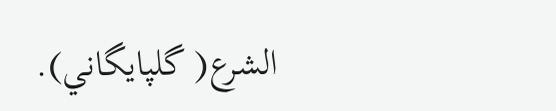الشرع( گلپايگاني).